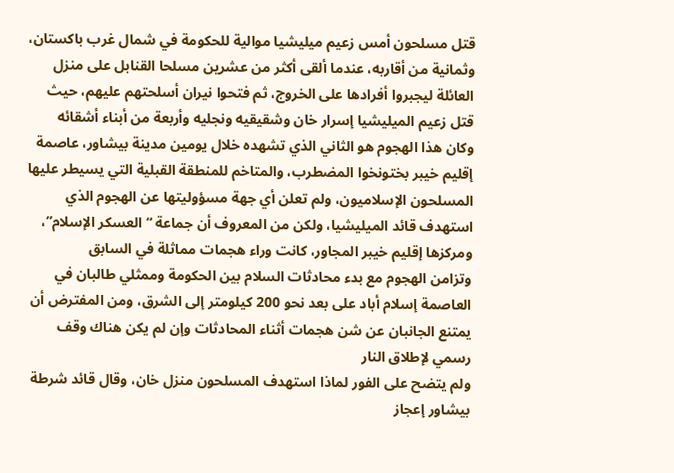قتل مسلحون أمس زعيم ميليشيا موالية للحكومة في شمال غرب باكستان، وثمانية من أقاربه، عندما ألقى أكثر من عشرين مسلحا القنابل على منزل العائلة ليجبروا أفرادها على الخروج، ثم فتحوا نيران أسلحتهم عليهم، حيث قتل زعيم الميليشيا إسرار خان وشقيقيه ونجليه وأربعة من أبناء أشقائه
وكان هذا الهجوم هو الثاني الذي تشهده خلال يومين مدينة بيشاور، عاصمة إقليم خيبر بختونخوا المضطرب، والمتاخم للمنطقة القبلية التي يسيطر عليها المسلحون الإسلاميون، ولم تعلن أي جهة مسؤوليتها عن الهجوم الذي استهدف قائد الميليشيا، ولكن من المعروف أن جماعة “العسكر الإسلام”، ومركزها إقليم خيبر المجاور، كانت وراء هجمات مماثلة في السابق
وتزامن الهجوم مع بدء محادثات السلام بين الحكومة وممثلي طالبان في العاصمة إسلام أباد على بعد نحو 200 كيلومتر إلى الشرق، ومن المفترض أن يمتنع الجانبان عن شن هجمات أثناء المحادثات وإن لم يكن هناك وقف رسمي لإطلاق النار
ولم يتضح على الفور لماذا استهدف المسلحون منزل خان، وقال قائد شرطة بيشاور إعجاز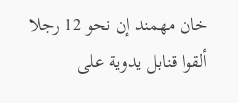خان مهمند إن نحو 12 رجلا ألقوا قنابل يدوية على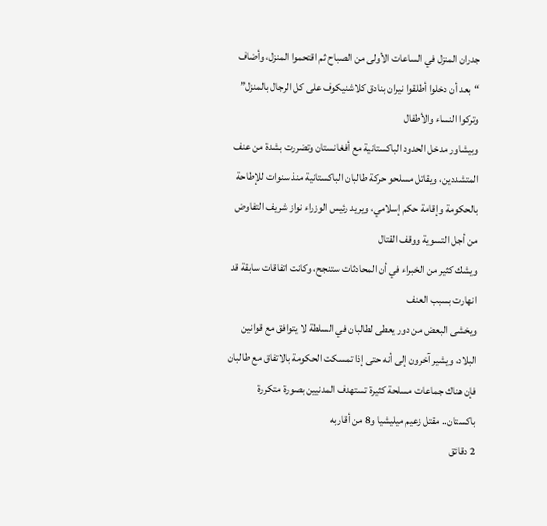جدران المنزل في الساعات الأولى من الصباح ثم اقتحموا المنزل، وأضاف “بعد أن دخلوا أطلقوا نيران بنادق كلاشنيكوف على كل الرجال بالمنزل” وتركوا النساء والأطفال
وبيشاور مدخل الحدود الباكستانية مع أفغانستان وتضررت بشدة من عنف المتشددين، ويقاتل مسلحو حركة طالبان الباكستانية منذ سنوات للإطاحة بالحكومة وإقامة حكم إسلامي، ويريد رئيس الوزراء نواز شريف التفاوض من أجل التسوية ووقف القتال
ويشك كثير من الخبراء في أن المحادثات ستنجح، وكانت اتفاقات سابقة قد انهارت بسبب العنف
ويخشى البعض من دور يعطى لطالبان في السلطة لا يتوافق مع قوانين البلاد، ويشير آخرون إلى أنه حتى إذا تمسكت الحكومة بالاتفاق مع طالبان فإن هناك جماعات مسلحة كثيرة تستهدف المدنيين بصورة متكررة
باكستان.. مقتل زعيم ميليشيا و8 من أقاربه
2 دقائق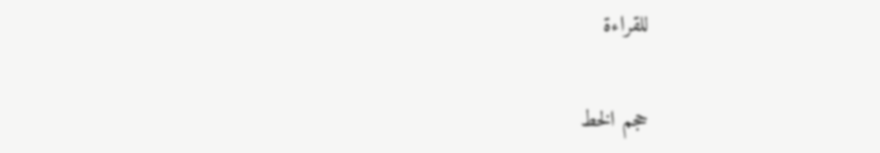للقراءة

حجم الخط